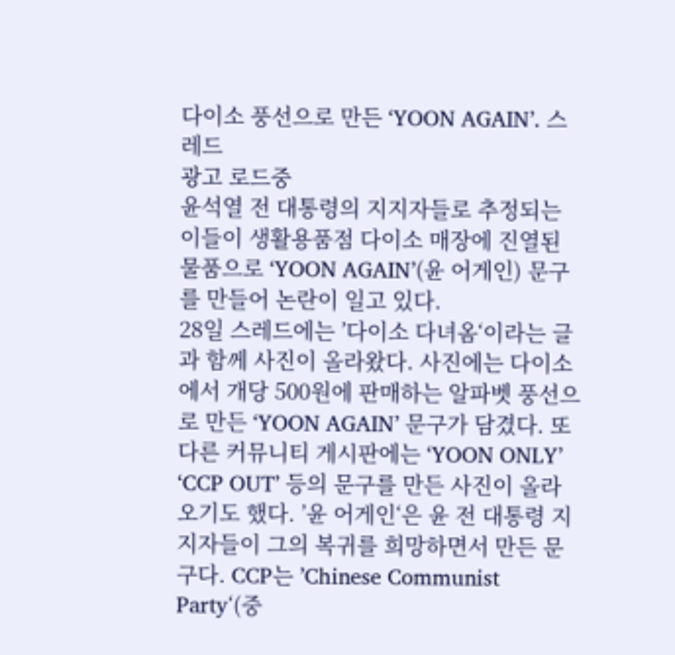다이소 풍선으로 만든 ‘YOON AGAIN’. 스레드
광고 로드중
윤석열 전 대통령의 지지자들로 추정되는 이들이 생활용품점 다이소 매장에 진열된 물품으로 ‘YOON AGAIN’(윤 어게인) 문구를 만들어 논란이 일고 있다.
28일 스레드에는 ’다이소 다녀옴‘이라는 글과 함께 사진이 올라왔다. 사진에는 다이소에서 개당 500원에 판매하는 알파벳 풍선으로 만든 ‘YOON AGAIN’ 문구가 담겼다. 또다른 커뮤니티 게시판에는 ‘YOON ONLY’ ‘CCP OUT’ 등의 문구를 만든 사진이 올라오기도 했다. ’윤 어게인‘은 윤 전 대통령 지지자들이 그의 복귀를 희망하면서 만든 문구다. CCP는 ’Chinese Communist Party‘(중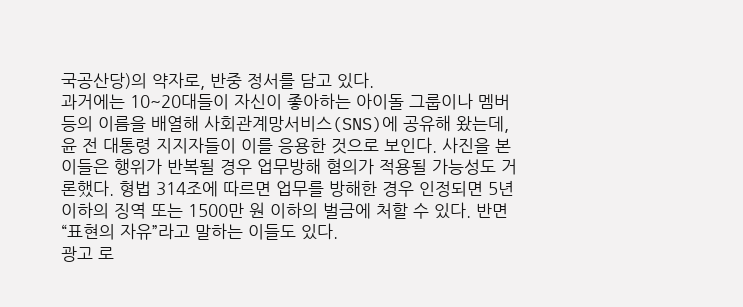국공산당)의 약자로, 반중 정서를 담고 있다.
과거에는 10~20대들이 자신이 좋아하는 아이돌 그룹이나 멤버 등의 이름을 배열해 사회관계망서비스(SNS)에 공유해 왔는데, 윤 전 대통령 지지자들이 이를 응용한 것으로 보인다. 사진을 본 이들은 행위가 반복될 경우 업무방해 혐의가 적용될 가능성도 거론했다. 형법 314조에 따르면 업무를 방해한 경우 인정되면 5년 이하의 징역 또는 1500만 원 이하의 벌금에 처할 수 있다. 반면 “표현의 자유”라고 말하는 이들도 있다.
광고 로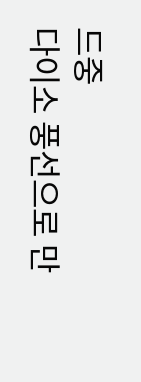드중
다이소 풍선으로 만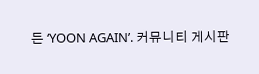든 ‘YOON AGAIN’. 커뮤니티 게시판